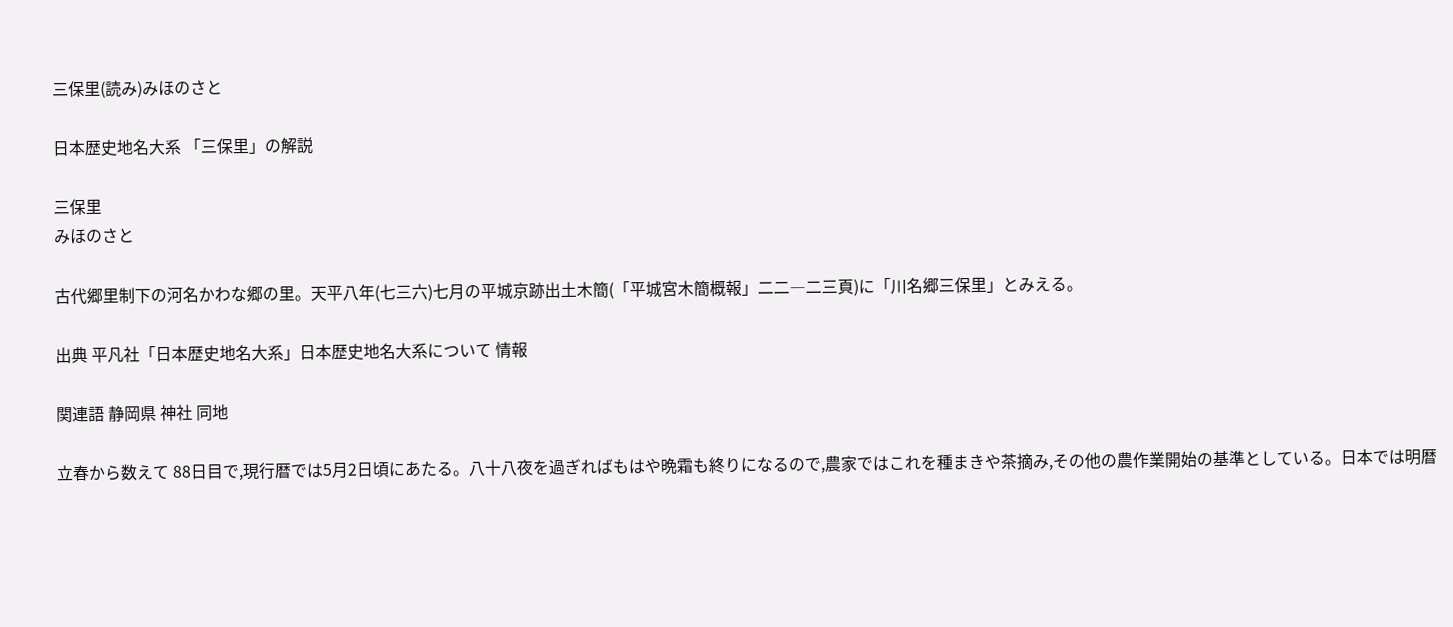三保里(読み)みほのさと

日本歴史地名大系 「三保里」の解説

三保里
みほのさと

古代郷里制下の河名かわな郷の里。天平八年(七三六)七月の平城京跡出土木簡(「平城宮木簡概報」二二―二三頁)に「川名郷三保里」とみえる。

出典 平凡社「日本歴史地名大系」日本歴史地名大系について 情報

関連語 静岡県 神社 同地

立春から数えて 88日目で,現行暦では5月2日頃にあたる。八十八夜を過ぎればもはや晩霜も終りになるので,農家ではこれを種まきや茶摘み,その他の農作業開始の基準としている。日本では明暦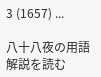3 (1657) ...

八十八夜の用語解説を読む